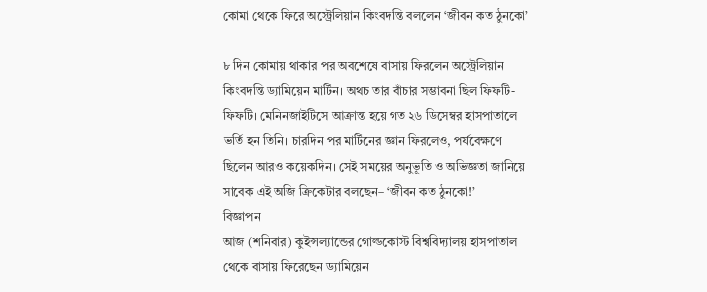কোমা থেকে ফিরে অস্ট্রেলিয়ান কিংবদন্তি বললেন ‘জীবন কত ঠুনকো’

৮ দিন কোমায় থাকার পর অবশেষে বাসায় ফিরলেন অস্ট্রেলিয়ান কিংবদন্তি ড্যামিয়েন মার্টিন। অথচ তার বাঁচার সম্ভাবনা ছিল ফিফটি-ফিফটি। মেনিনজাইটিসে আক্রান্ত হয়ে গত ২৬ ডিসেম্বর হাসপাতালে ভর্তি হন তিনি। চারদিন পর মার্টিনের জ্ঞান ফিরলেও, পর্যবেক্ষণে ছিলেন আরও কয়েকদিন। সেই সময়ের অনুভূতি ও অভিজ্ঞতা জানিয়ে সাবেক এই অজি ক্রিকেটার বলছেন– ‘জীবন কত ঠুনকো!’
বিজ্ঞাপন
আজ (শনিবার) কুইন্সল্যান্ডের গোল্ডকোস্ট বিশ্ববিদ্যালয় হাসপাতাল থেকে বাসায় ফিরেছেন ড্যামিয়েন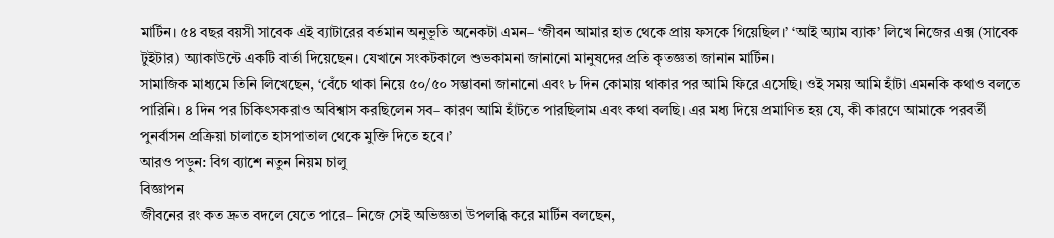মার্টিন। ৫৪ বছর বয়সী সাবেক এই ব্যাটারের বর্তমান অনুভূতি অনেকটা এমন– ‘জীবন আমার হাত থেকে প্রায় ফসকে গিয়েছিল।’ ‘আই অ্যাম ব্যাক’ লিখে নিজের এক্স (সাবেক টুইটার) অ্যাকাউন্টে একটি বার্তা দিয়েছেন। যেখানে সংকটকালে শুভকামনা জানানো মানুষদের প্রতি কৃতজ্ঞতা জানান মার্টিন।
সামাজিক মাধ্যমে তিনি লিখেছেন, ‘বেঁচে থাকা নিয়ে ৫০/৫০ সম্ভাবনা জানানো এবং ৮ দিন কোমায় থাকার পর আমি ফিরে এসেছি। ওই সময় আমি হাঁটা এমনকি কথাও বলতে পারিনি। ৪ দিন পর চিকিৎসকরাও অবিশ্বাস করছিলেন সব– কারণ আমি হাঁটতে পারছিলাম এবং কথা বলছি। এর মধ্য দিয়ে প্রমাণিত হয় যে, কী কারণে আমাকে পরবর্তী পুনর্বাসন প্রক্রিয়া চালাতে হাসপাতাল থেকে মুক্তি দিতে হবে।’
আরও পড়ুন: বিগ ব্যাশে নতুন নিয়ম চালু
বিজ্ঞাপন
জীবনের রং কত দ্রুত বদলে যেতে পারে– নিজে সেই অভিজ্ঞতা উপলব্ধি করে মার্টিন বলছেন,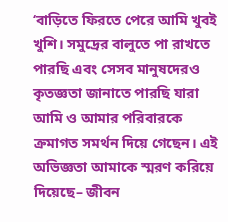‘বাড়িতে ফিরতে পেরে আমি খুবই খুশি। সমুদ্রের বালুতে পা রাখতে পারছি এবং সেসব মানুষদেরও কৃতজ্ঞতা জানাতে পারছি যারা আমি ও আমার পরিবারকে ক্রমাগত সমর্থন দিয়ে গেছেন। এই অভিজ্ঞতা আমাকে স্মরণ করিয়ে দিয়েছে– জীবন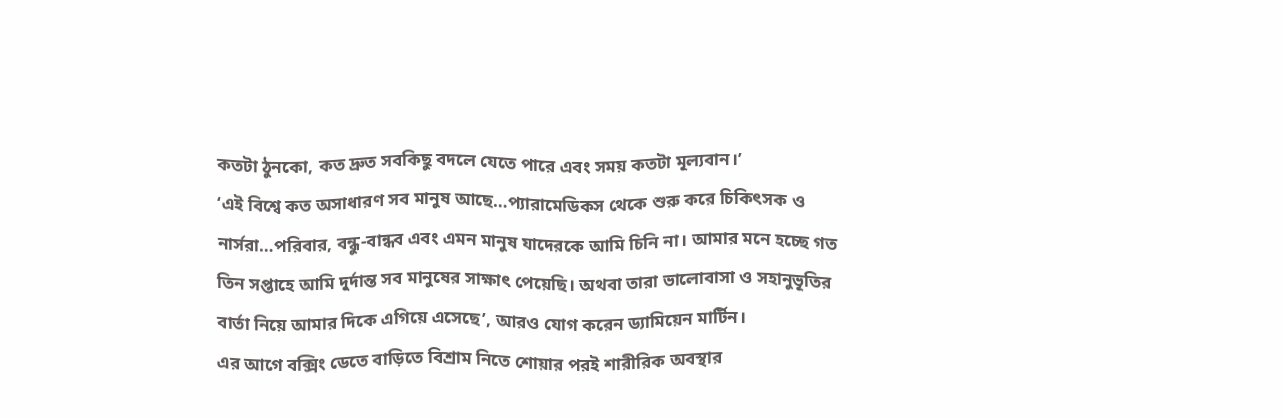কতটা ঠুনকো, কত দ্রুত সবকিছু বদলে যেতে পারে এবং সময় কতটা মূল্যবান।’
‘এই বিশ্বে কত অসাধারণ সব মানুষ আছে…প্যারামেডিকস থেকে শুরু করে চিকিৎসক ও নার্সরা…পরিবার, বন্ধু-বান্ধব এবং এমন মানুষ যাদেরকে আমি চিনি না। আমার মনে হচ্ছে গত তিন সপ্তাহে আমি দুর্দান্ত সব মানুষের সাক্ষাৎ পেয়েছি। অথবা তারা ভালোবাসা ও সহানুভূতির বার্তা নিয়ে আমার দিকে এগিয়ে এসেছে’, আরও যোগ করেন ড্যামিয়েন মার্টিন।
এর আগে বক্সিং ডেতে বাড়িতে বিশ্রাম নিতে শোয়ার পরই শারীরিক অবস্থার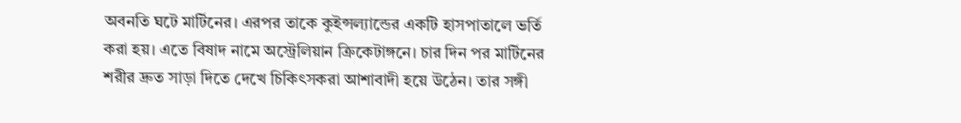অবনতি ঘটে মার্টিনের। এরপর তাকে কুইন্সল্যান্ডের একটি হাসপাতালে ভর্তি করা হয়। এতে বিষাদ নামে অস্ট্রেলিয়ান ক্রিকেটাঙ্গনে। চার দিন পর মার্টিনের শরীর দ্রুত সাড়া দিতে দেখে চিকিৎসকরা আশাবাদী হয়ে উঠেন। তার সঙ্গী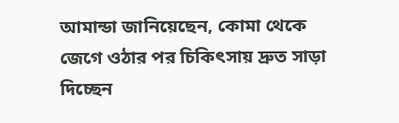আমান্ডা জানিয়েছেন, কোমা থেকে জেগে ওঠার পর চিকিৎসায় দ্রুত সাড়া দিচ্ছেন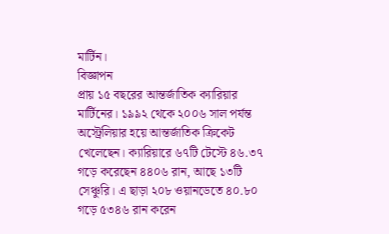মার্টিন।
বিজ্ঞাপন
প্রায় ১৫ বছরের আন্তর্জাতিক ক্যারিয়ার মার্টিনের। ১৯৯২ থেকে ২০০৬ সাল পর্যন্ত অস্ট্রেলিয়ার হয়ে আন্তর্জাতিক ক্রিকেট খেলেছেন। ক্যারিয়ারে ৬৭টি টেস্টে ৪৬.৩৭ গড়ে করেছেন ৪৪০৬ রান, আছে ১৩টি সেঞ্চুরি। এ ছাড়া ২০৮ ওয়ানডেতে ৪০.৮০ গড়ে ৫৩৪৬ রান করেন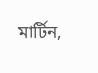মার্টিন,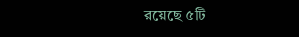রয়েছে ৫টি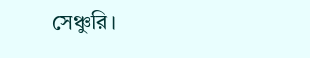সেঞ্চুরি।